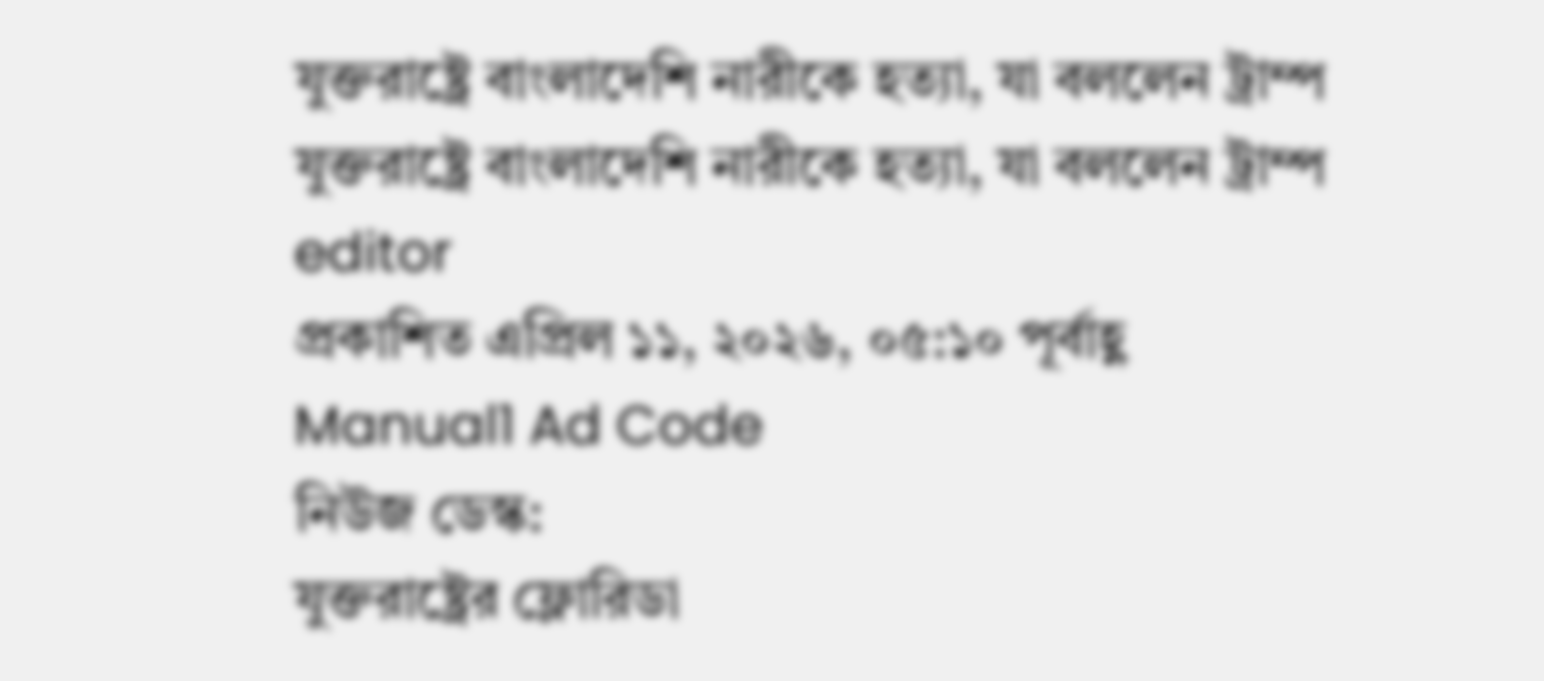যুক্তরাষ্ট্রে বাংলাদেশি নারীকে হত্যা, যা বললেন ট্রাম্প
যুক্তরাষ্ট্রে বাংলাদেশি নারীকে হত্যা, যা বললেন ট্রাম্প
editor
প্রকাশিত এপ্রিল ১১, ২০২৬, ০৫:১০ পূর্বাহ্ণ
Manual1 Ad Code
নিউজ ডেস্ক:
যুক্তরাষ্ট্রের ফ্লোরিডা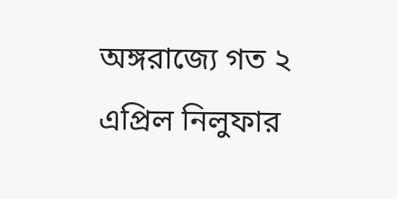অঙ্গরাজ্যে গত ২ এপ্রিল নিলুফার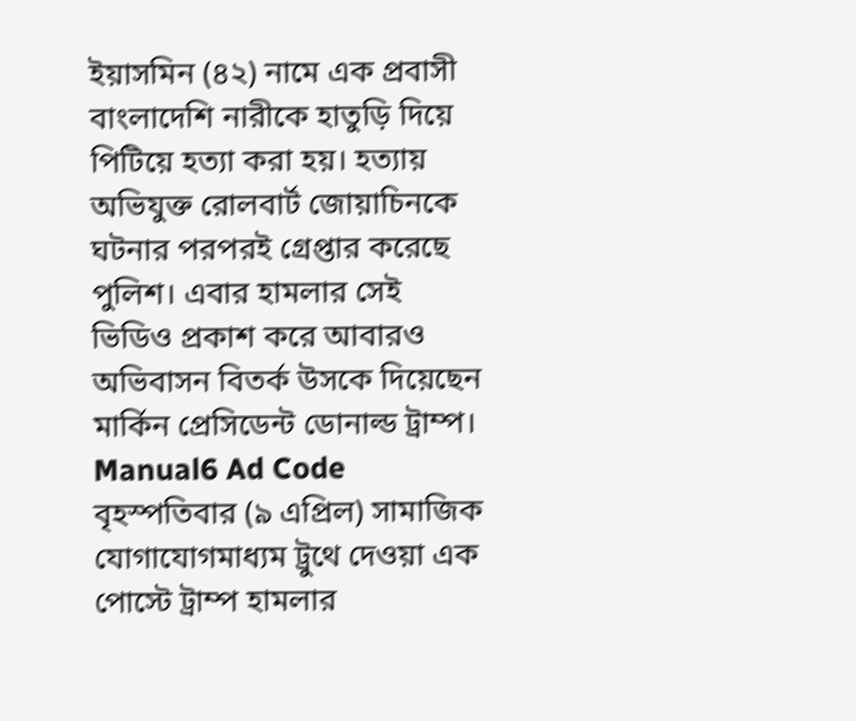ইয়াসমিন (৪২) নামে এক প্রবাসী বাংলাদেশি নারীকে হাতুড়ি দিয়ে পিটিয়ে হত্যা করা হয়। হত্যায় অভিযুক্ত রোলবার্ট জোয়াচিনকে ঘটনার পরপরই গ্রেপ্তার করেছে পুলিশ। এবার হামলার সেই ভিডিও প্রকাশ করে আবারও অভিবাসন বিতর্ক উসকে দিয়েছেন মার্কিন প্রেসিডেন্ট ডোনাল্ড ট্রাম্প।
Manual6 Ad Code
বৃহস্পতিবার (৯ এপ্রিল) সামাজিক যোগাযোগমাধ্যম ট্রুথে দেওয়া এক পোস্টে ট্রাম্প হামলার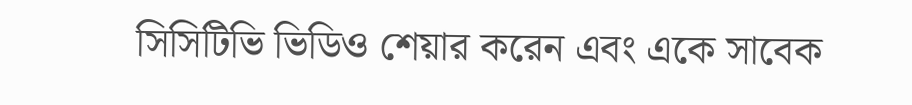সিসিটিভি ভিডিও শেয়ার করেন এবং একে সাবেক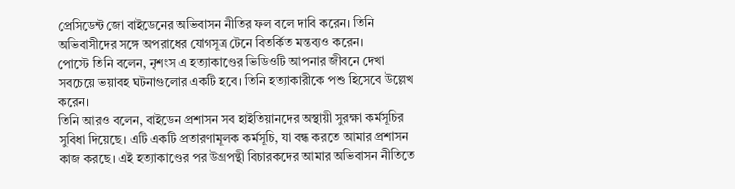প্রেসিডেন্ট জো বাইডেনের অভিবাসন নীতির ফল বলে দাবি করেন। তিনি অভিবাসীদের সঙ্গে অপরাধের যোগসূত্র টেনে বিতর্কিত মন্তব্যও করেন।
পোস্টে তিনি বলেন, নৃশংস এ হত্যাকাণ্ডের ভিডিওটি আপনার জীবনে দেখা সবচেয়ে ভয়াবহ ঘটনাগুলোর একটি হবে। তিনি হত্যাকারীকে পশু হিসেবে উল্লেখ করেন।
তিনি আরও বলেন, বাইডেন প্রশাসন সব হাইতিয়ানদের অস্থায়ী সুরক্ষা কর্মসূচির সুবিধা দিয়েছে। এটি একটি প্রতারণামূলক কর্মসূচি, যা বন্ধ করতে আমার প্রশাসন কাজ করছে। এই হত্যাকাণ্ডের পর উগ্রপন্থী বিচারকদের আমার অভিবাসন নীতিতে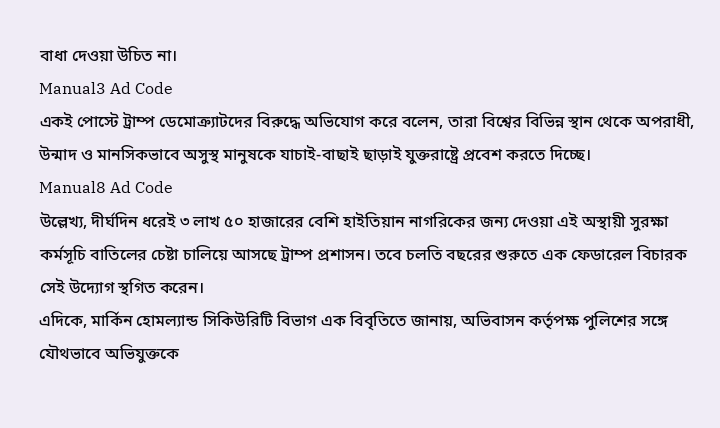বাধা দেওয়া উচিত না।
Manual3 Ad Code
একই পোস্টে ট্রাম্প ডেমোক্র্যাটদের বিরুদ্ধে অভিযোগ করে বলেন, তারা বিশ্বের বিভিন্ন স্থান থেকে অপরাধী, উন্মাদ ও মানসিকভাবে অসুস্থ মানুষকে যাচাই-বাছাই ছাড়াই যুক্তরাষ্ট্রে প্রবেশ করতে দিচ্ছে।
Manual8 Ad Code
উল্লেখ্য, দীর্ঘদিন ধরেই ৩ লাখ ৫০ হাজারের বেশি হাইতিয়ান নাগরিকের জন্য দেওয়া এই অস্থায়ী সুরক্ষা কর্মসূচি বাতিলের চেষ্টা চালিয়ে আসছে ট্রাম্প প্রশাসন। তবে চলতি বছরের শুরুতে এক ফেডারেল বিচারক সেই উদ্যোগ স্থগিত করেন।
এদিকে, মার্কিন হোমল্যান্ড সিকিউরিটি বিভাগ এক বিবৃতিতে জানায়, অভিবাসন কর্তৃপক্ষ পুলিশের সঙ্গে যৌথভাবে অভিযুক্তকে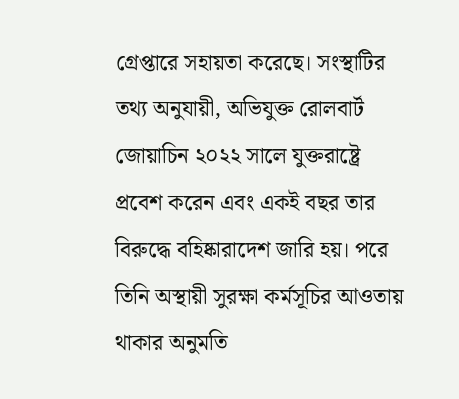গ্রেপ্তারে সহায়তা করেছে। সংস্থাটির তথ্য অনুযায়ী, অভিযুক্ত রোলবার্ট জোয়াচিন ২০২২ সালে যুক্তরাষ্ট্রে প্রবেশ করেন এবং একই বছর তার বিরুদ্ধে বহিষ্কারাদেশ জারি হয়। পরে তিনি অস্থায়ী সুরক্ষা কর্মসূচির আওতায় থাকার অনুমতি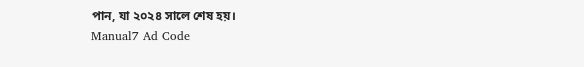পান, যা ২০২৪ সালে শেষ হয়।
Manual7 Ad Code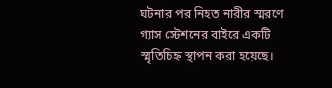ঘটনার পর নিহত নারীর স্মরণে গ্যাস স্টেশনের বাইরে একটি স্মৃতিচিহ্ন স্থাপন করা হয়েছে।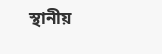স্থানীয়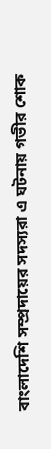বাংলাদেশি সম্প্রদায়ের সদস্যরা এ ঘটনায় গভীর শোক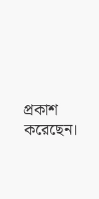প্রকাশ করেছেন।